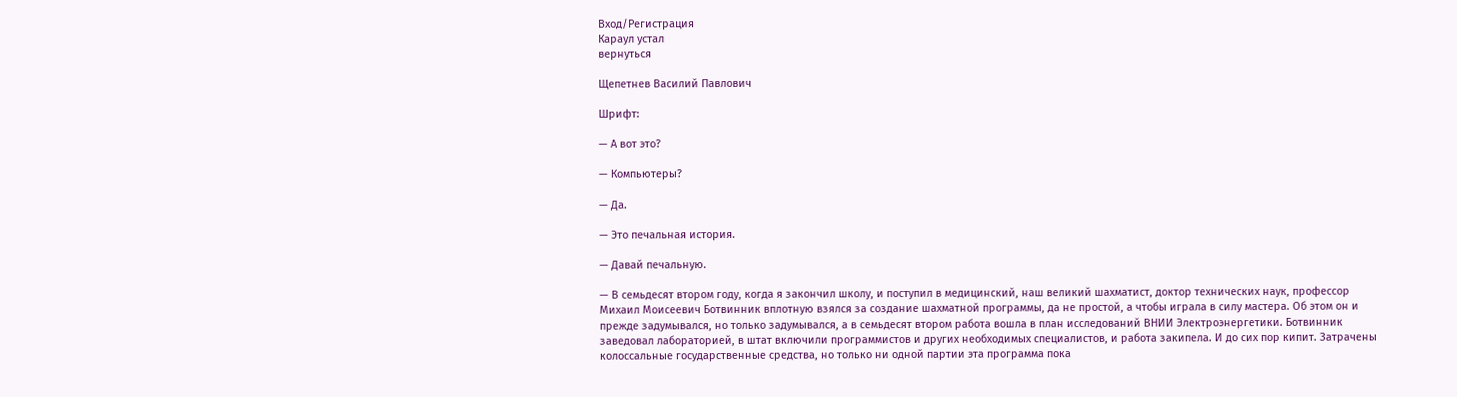Вход/Регистрация
Караул устал
вернуться

Щепетнев Василий Павлович

Шрифт:

— А вот это?

— Компьютеры?

— Да.

— Это печальная история.

— Давай печальную.

— В семьдесят втором году, когда я закончил школу, и поступил в медицинский, наш великий шахматист, доктор технических наук, профессор Михаил Моисеевич Ботвинник вплотную взялся за создание шахматной программы, да не простой, а чтобы играла в силу мастера. Об этом он и прежде задумывался, но только задумывался, а в семьдесят втором работа вошла в план исследований ВНИИ Электроэнергетики. Ботвинник заведовал лабораторией, в штат включили программистов и других необходимых специалистов, и работа закипела. И до сих пор кипит. Затрачены колоссальные государственные средства, но только ни одной партии эта программа пока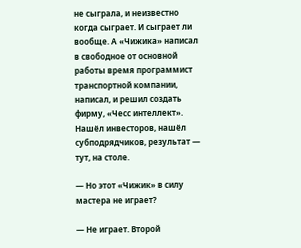не сыграла, и неизвестно когда сыграет. И сыграет ли вообще. А «Чижика» написал в свободное от основной работы время программист транспортной компании, написал, и решил создать фирму, «Чесс интеллект». Нашёл инвесторов, нашёл субподрядчиков, результат — тут, на столе.

— Но этот «Чижик» в силу мастера не играет?

— Не играет. Второй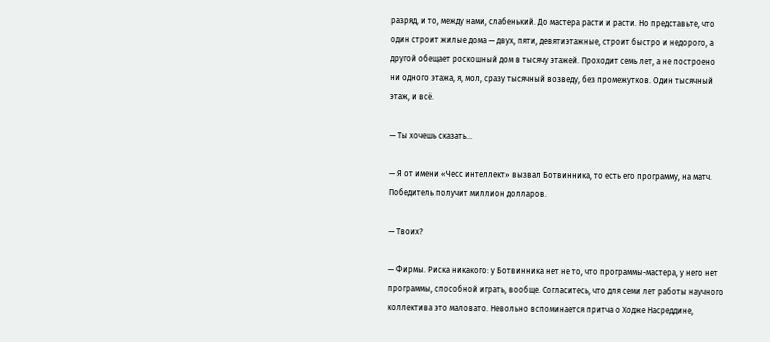разряд, и то, между нами, слабенький. До мастера расти и расти. Но представьте, что один строит жилые дома — двух, пяти, девятиэтажные, строит быстро и недорого, а другой обещает роскошный дом в тысячу этажей. Проходит семь лет, а не построено ни одного этажа, я, мол, сразу тысячный возведу, без промежутков. Один тысячный этаж, и всё.

— Ты хочешь сказать…

— Я от имени «Чесс интеллект» вызвал Ботвинника, то есть его программу, на матч. Победитель получит миллион долларов.

— Твоих?

— Фирмы. Риска никакого: у Ботвинника нет не то, что программы-мастера, у него нет программы, способной играть, вообще. Согласитесь, что для семи лет работы научного коллектива это маловато. Невольно вспоминается притча о Ходже Насреддине,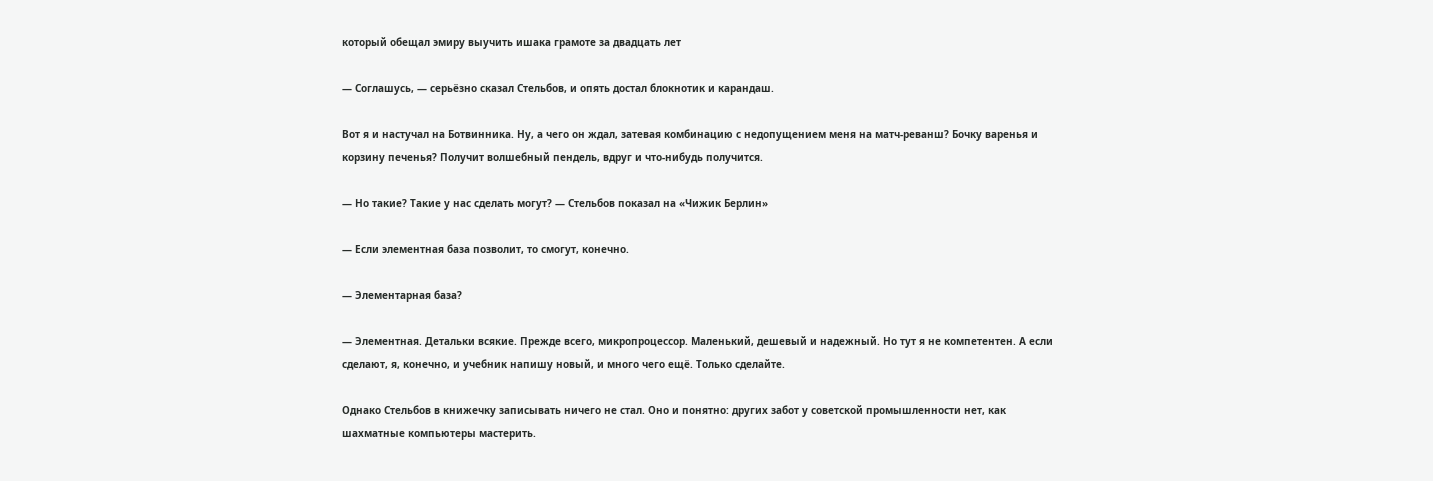который обещал эмиру выучить ишака грамоте за двадцать лет

— Соглашусь, — серьёзно сказал Стельбов, и опять достал блокнотик и карандаш.

Вот я и настучал на Ботвинника. Ну, а чего он ждал, затевая комбинацию с недопущением меня на матч-реванш? Бочку варенья и корзину печенья? Получит волшебный пендель, вдруг и что-нибудь получится.

— Но такие? Такие у нас сделать могут? — Стельбов показал на «Чижик Берлин»

— Если элементная база позволит, то смогут, конечно.

— Элементарная база?

— Элементная. Детальки всякие. Прежде всего, микропроцессор. Маленький, дешевый и надежный. Но тут я не компетентен. А если сделают, я, конечно, и учебник напишу новый, и много чего ещё. Только сделайте.

Однако Стельбов в книжечку записывать ничего не стал. Оно и понятно: других забот у советской промышленности нет, как шахматные компьютеры мастерить.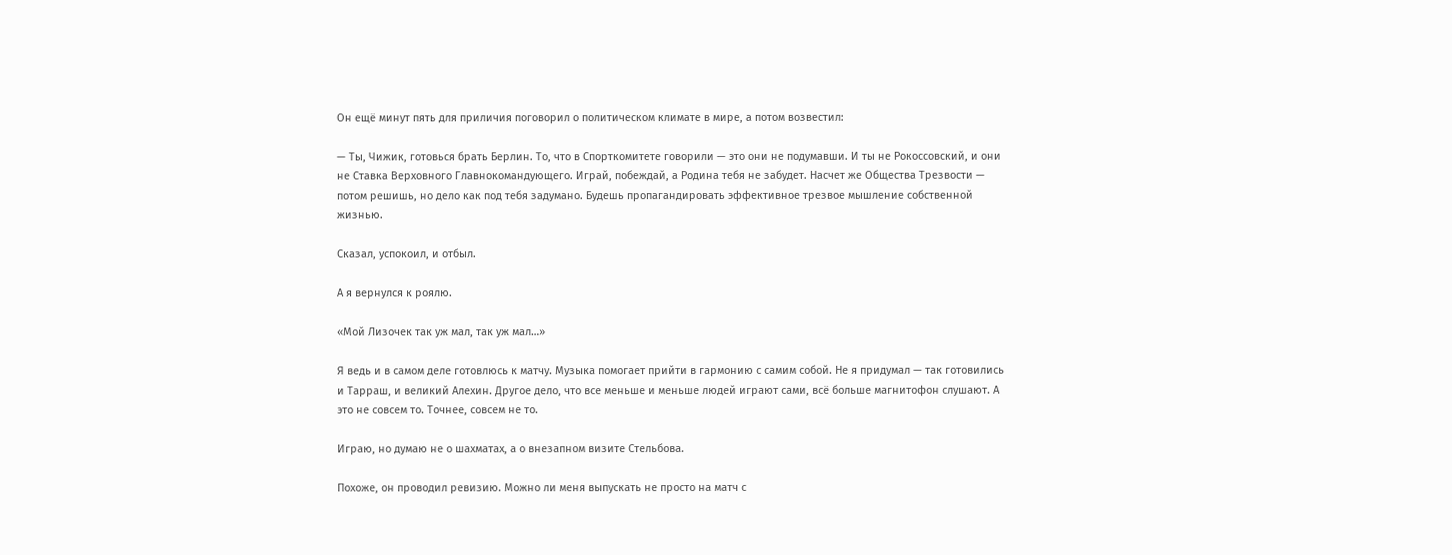Он ещё минут пять для приличия поговорил о политическом климате в мире, а потом возвестил:

— Ты, Чижик, готовься брать Берлин. То, что в Спорткомитете говорили — это они не подумавши. И ты не Рокоссовский, и они не Ставка Верховного Главнокомандующего. Играй, побеждай, а Родина тебя не забудет. Насчет же Общества Трезвости — потом решишь, но дело как под тебя задумано. Будешь пропагандировать эффективное трезвое мышление собственной жизнью.

Сказал, успокоил, и отбыл.

А я вернулся к роялю.

«Мой Лизочек так уж мал, так уж мал…»

Я ведь и в самом деле готовлюсь к матчу. Музыка помогает прийти в гармонию с самим собой. Не я придумал — так готовились и Тарраш, и великий Алехин. Другое дело, что все меньше и меньше людей играют сами, всё больше магнитофон слушают. А это не совсем то. Точнее, совсем не то.

Играю, но думаю не о шахматах, а о внезапном визите Стельбова.

Похоже, он проводил ревизию. Можно ли меня выпускать не просто на матч с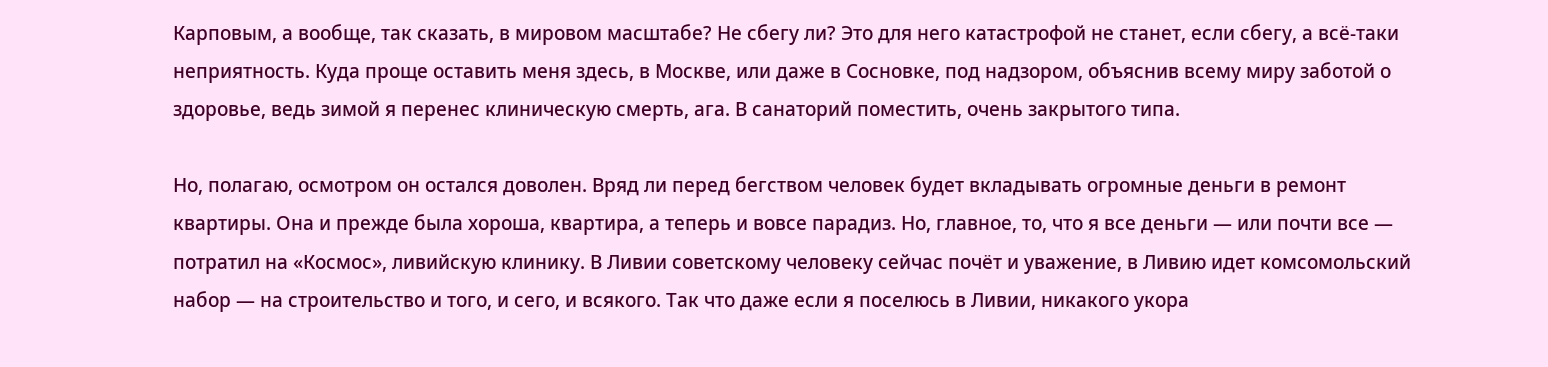Карповым, а вообще, так сказать, в мировом масштабе? Не сбегу ли? Это для него катастрофой не станет, если сбегу, а всё-таки неприятность. Куда проще оставить меня здесь, в Москве, или даже в Сосновке, под надзором, объяснив всему миру заботой о здоровье, ведь зимой я перенес клиническую смерть, ага. В санаторий поместить, очень закрытого типа.

Но, полагаю, осмотром он остался доволен. Вряд ли перед бегством человек будет вкладывать огромные деньги в ремонт квартиры. Она и прежде была хороша, квартира, а теперь и вовсе парадиз. Но, главное, то, что я все деньги — или почти все — потратил на «Космос», ливийскую клинику. В Ливии советскому человеку сейчас почёт и уважение, в Ливию идет комсомольский набор — на строительство и того, и сего, и всякого. Так что даже если я поселюсь в Ливии, никакого укора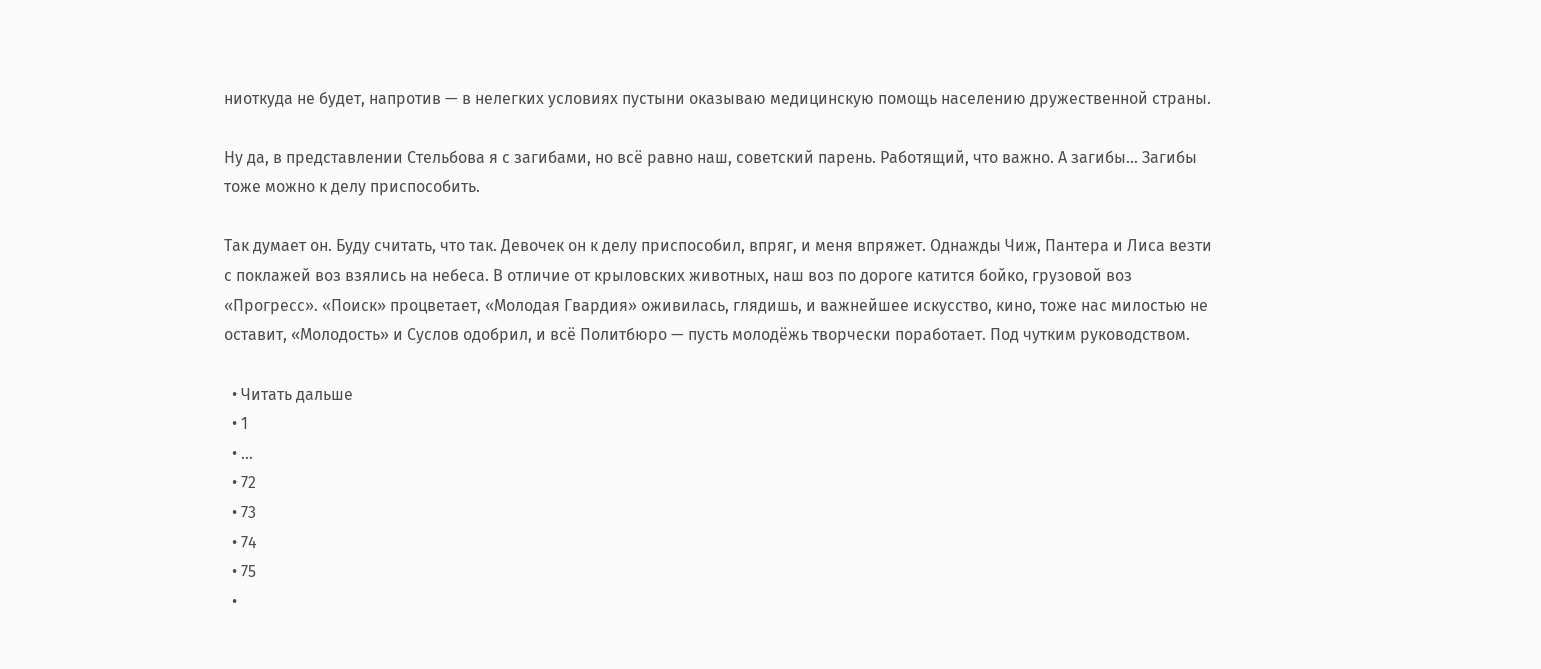ниоткуда не будет, напротив — в нелегких условиях пустыни оказываю медицинскую помощь населению дружественной страны.

Ну да, в представлении Стельбова я с загибами, но всё равно наш, советский парень. Работящий, что важно. А загибы… Загибы тоже можно к делу приспособить.

Так думает он. Буду считать, что так. Девочек он к делу приспособил, впряг, и меня впряжет. Однажды Чиж, Пантера и Лиса везти с поклажей воз взялись на небеса. В отличие от крыловских животных, наш воз по дороге катится бойко, грузовой воз «Прогресс». «Поиск» процветает, «Молодая Гвардия» оживилась, глядишь, и важнейшее искусство, кино, тоже нас милостью не оставит, «Молодость» и Суслов одобрил, и всё Политбюро — пусть молодёжь творчески поработает. Под чутким руководством.

  • Читать дальше
  • 1
  • ...
  • 72
  • 73
  • 74
  • 75
  •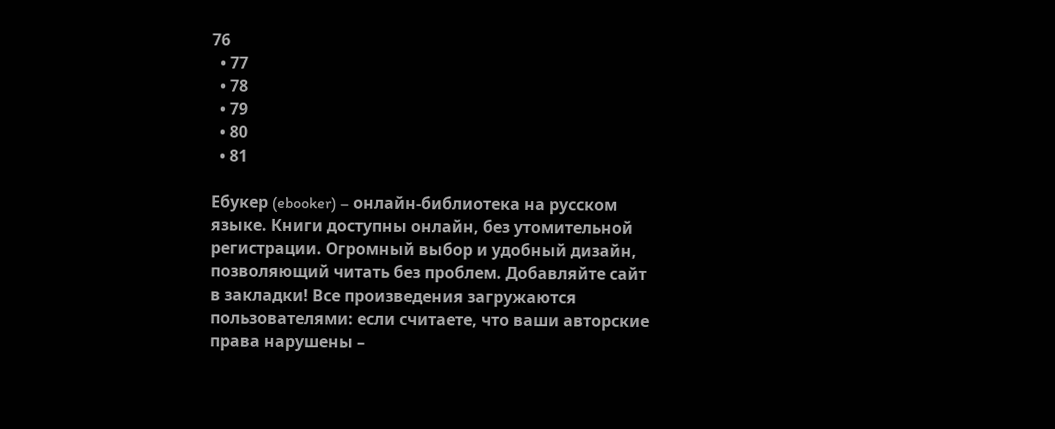76
  • 77
  • 78
  • 79
  • 80
  • 81

Ебукер (ebooker) – онлайн-библиотека на русском языке. Книги доступны онлайн, без утомительной регистрации. Огромный выбор и удобный дизайн, позволяющий читать без проблем. Добавляйте сайт в закладки! Все произведения загружаются пользователями: если считаете, что ваши авторские права нарушены –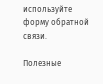используйте форму обратной связи.

Полезные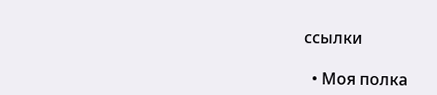ссылки

  • Моя полка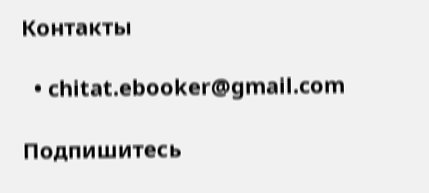Контакты

  • chitat.ebooker@gmail.com

Подпишитесь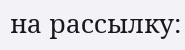на рассылку: